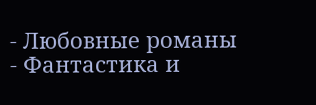- Любовные романы
- Фантастика и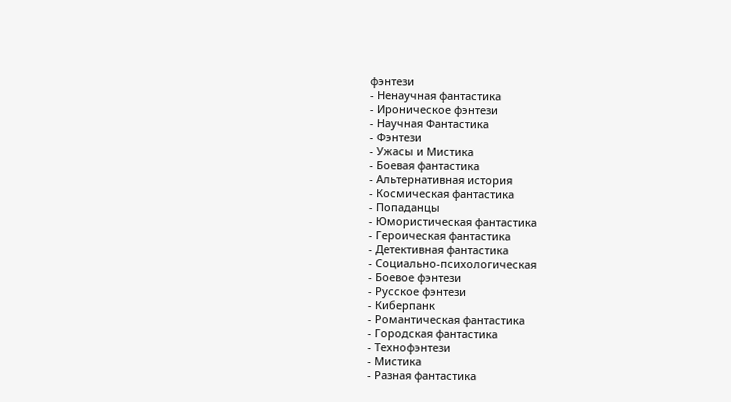фэнтези
- Ненаучная фантастика
- Ироническое фэнтези
- Научная Фантастика
- Фэнтези
- Ужасы и Мистика
- Боевая фантастика
- Альтернативная история
- Космическая фантастика
- Попаданцы
- Юмористическая фантастика
- Героическая фантастика
- Детективная фантастика
- Социально-психологическая
- Боевое фэнтези
- Русское фэнтези
- Киберпанк
- Романтическая фантастика
- Городская фантастика
- Технофэнтези
- Мистика
- Разная фантастика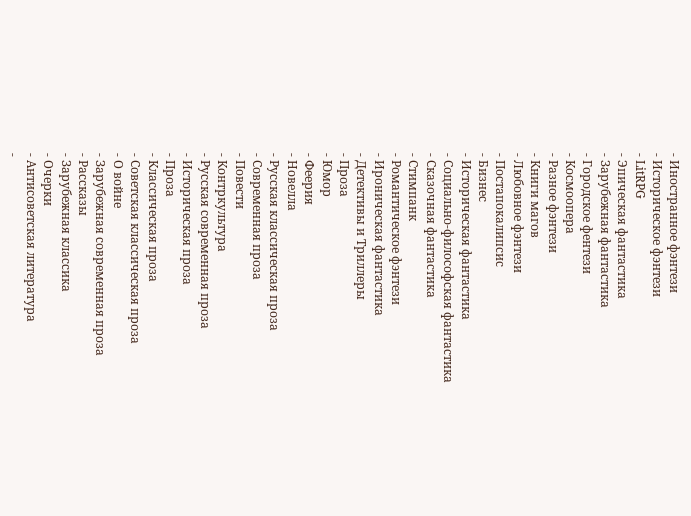- Иностранное фэнтези
- Историческое фэнтези
- LitRPG
- Эпическая фантастика
- Зарубежная фантастика
- Городское фентези
- Космоопера
- Разное фэнтези
- Книги магов
- Любовное фэнтези
- Постапокалипсис
- Бизнес
- Историческая фантастика
- Социально-философская фантастика
- Сказочная фантастика
- Стимпанк
- Романтическое фэнтези
- Ироническая фантастика
- Детективы и Триллеры
- Проза
- Юмор
- Феерия
- Новелла
- Русская классическая проза
- Современная проза
- Повести
- Контркультура
- Русская современная проза
- Историческая проза
- Проза
- Классическая проза
- Советская классическая проза
- О войне
- Зарубежная современная проза
- Рассказы
- Зарубежная классика
- Очерки
- Антисоветская литература
-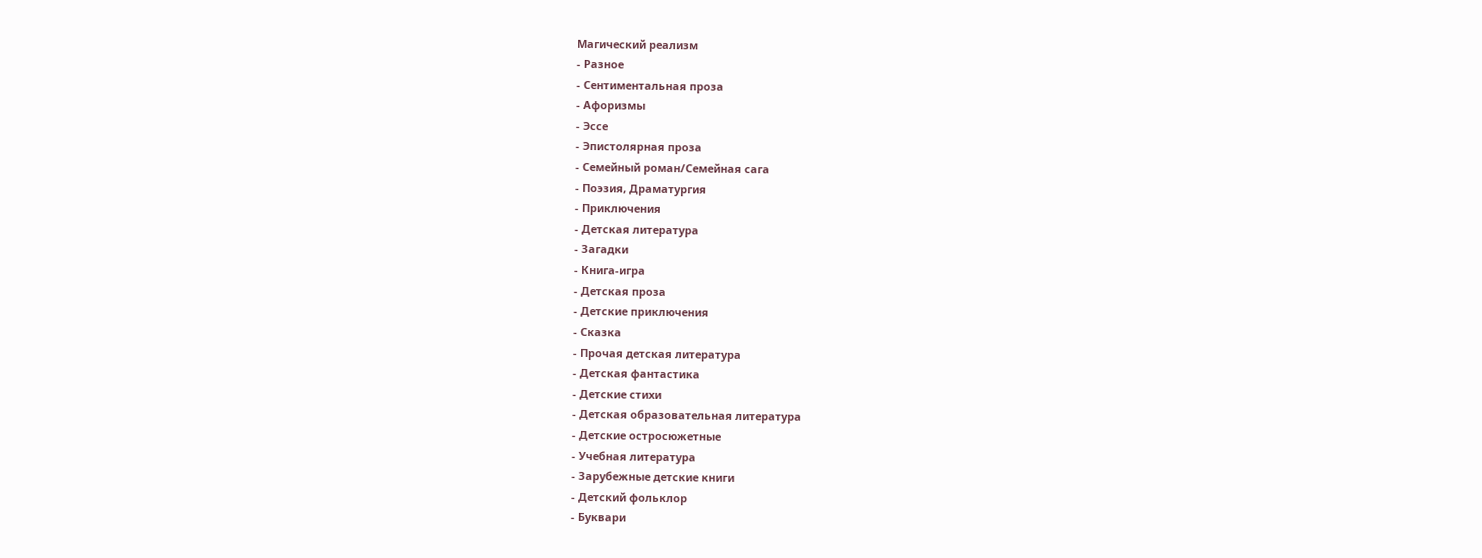Магический реализм
- Разное
- Сентиментальная проза
- Афоризмы
- Эссе
- Эпистолярная проза
- Семейный роман/Семейная сага
- Поэзия, Драматургия
- Приключения
- Детская литература
- Загадки
- Книга-игра
- Детская проза
- Детские приключения
- Сказка
- Прочая детская литература
- Детская фантастика
- Детские стихи
- Детская образовательная литература
- Детские остросюжетные
- Учебная литература
- Зарубежные детские книги
- Детский фольклор
- Буквари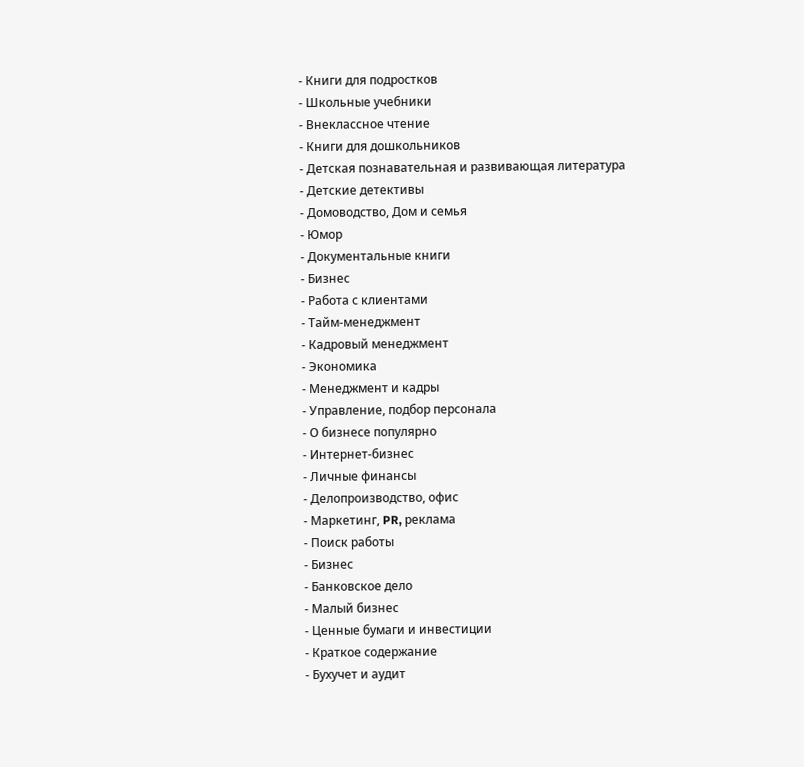- Книги для подростков
- Школьные учебники
- Внеклассное чтение
- Книги для дошкольников
- Детская познавательная и развивающая литература
- Детские детективы
- Домоводство, Дом и семья
- Юмор
- Документальные книги
- Бизнес
- Работа с клиентами
- Тайм-менеджмент
- Кадровый менеджмент
- Экономика
- Менеджмент и кадры
- Управление, подбор персонала
- О бизнесе популярно
- Интернет-бизнес
- Личные финансы
- Делопроизводство, офис
- Маркетинг, PR, реклама
- Поиск работы
- Бизнес
- Банковское дело
- Малый бизнес
- Ценные бумаги и инвестиции
- Краткое содержание
- Бухучет и аудит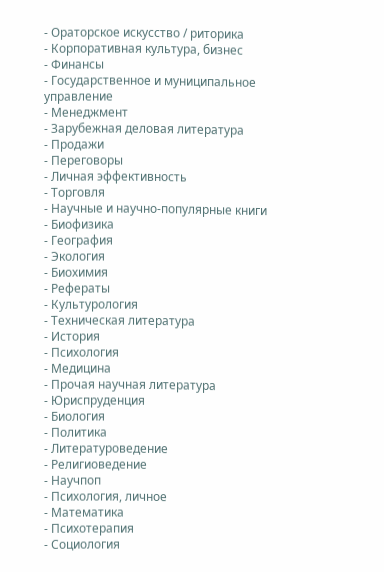- Ораторское искусство / риторика
- Корпоративная культура, бизнес
- Финансы
- Государственное и муниципальное управление
- Менеджмент
- Зарубежная деловая литература
- Продажи
- Переговоры
- Личная эффективность
- Торговля
- Научные и научно-популярные книги
- Биофизика
- География
- Экология
- Биохимия
- Рефераты
- Культурология
- Техническая литература
- История
- Психология
- Медицина
- Прочая научная литература
- Юриспруденция
- Биология
- Политика
- Литературоведение
- Религиоведение
- Научпоп
- Психология, личное
- Математика
- Психотерапия
- Социология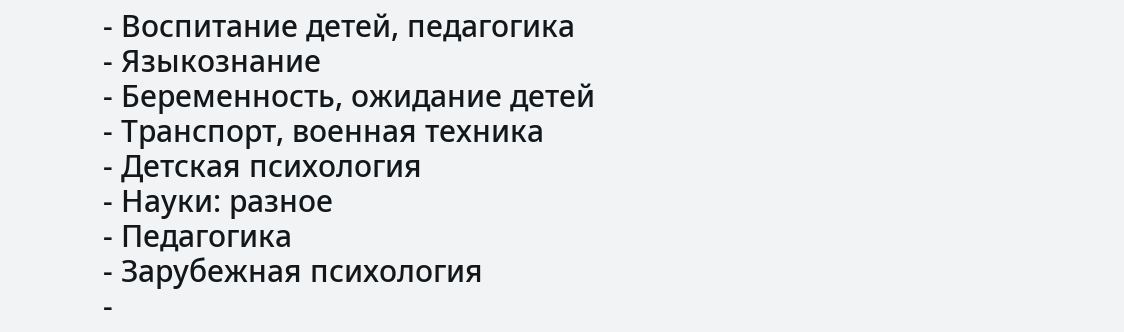- Воспитание детей, педагогика
- Языкознание
- Беременность, ожидание детей
- Транспорт, военная техника
- Детская психология
- Науки: разное
- Педагогика
- Зарубежная психология
-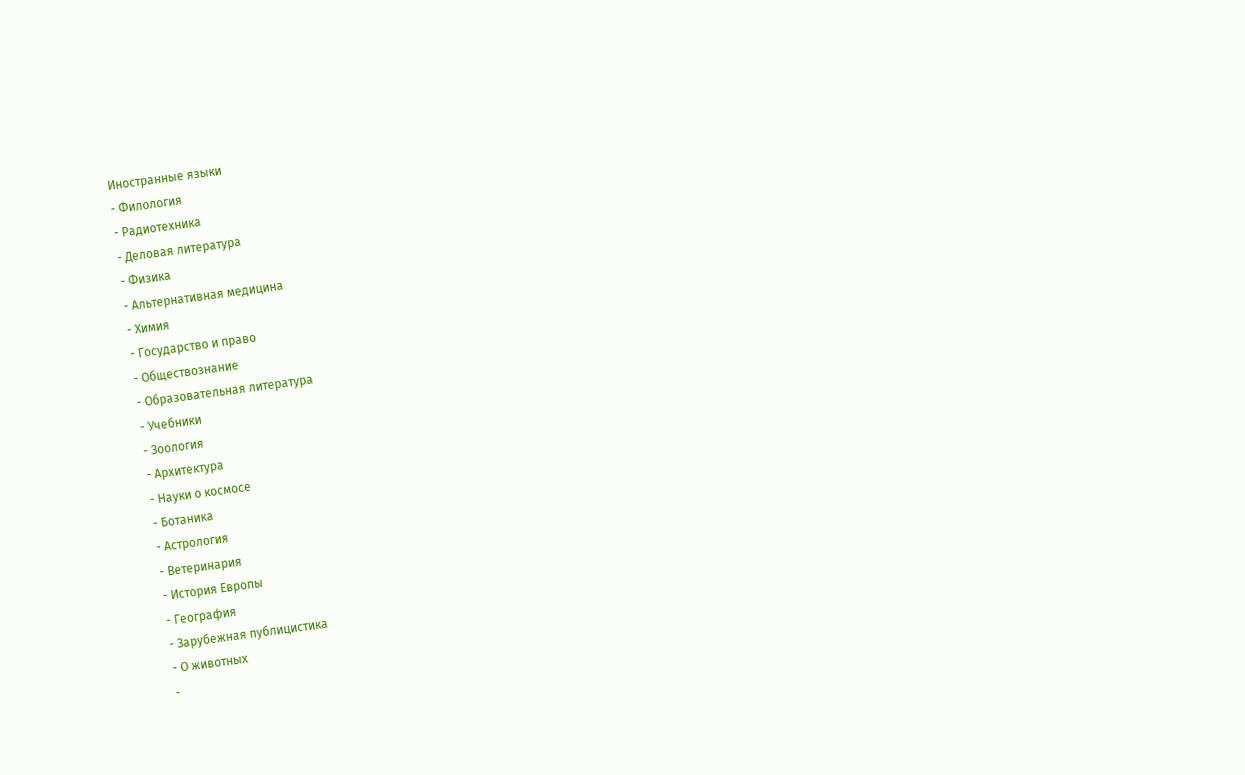Иностранные языки
- Филология
- Радиотехника
- Деловая литература
- Физика
- Альтернативная медицина
- Химия
- Государство и право
- Обществознание
- Образовательная литература
- Учебники
- Зоология
- Архитектура
- Науки о космосе
- Ботаника
- Астрология
- Ветеринария
- История Европы
- География
- Зарубежная публицистика
- О животных
-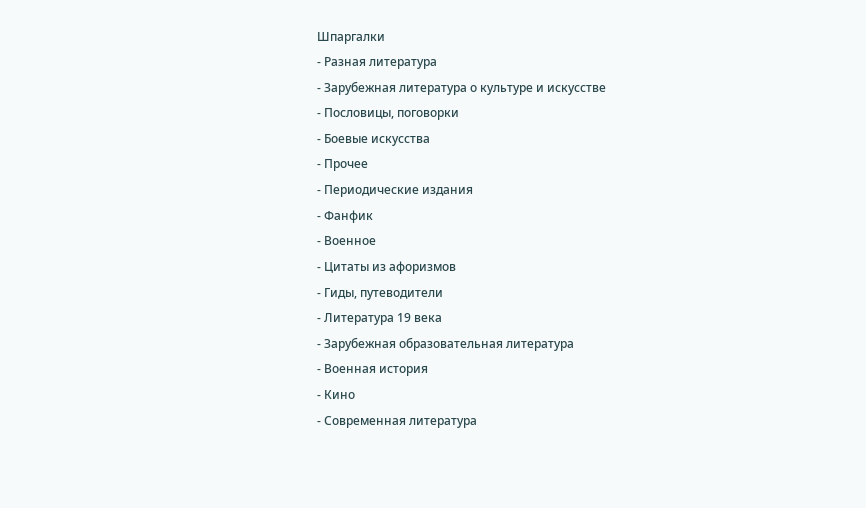Шпаргалки
- Разная литература
- Зарубежная литература о культуре и искусстве
- Пословицы, поговорки
- Боевые искусства
- Прочее
- Периодические издания
- Фанфик
- Военное
- Цитаты из афоризмов
- Гиды, путеводители
- Литература 19 века
- Зарубежная образовательная литература
- Военная история
- Кино
- Современная литература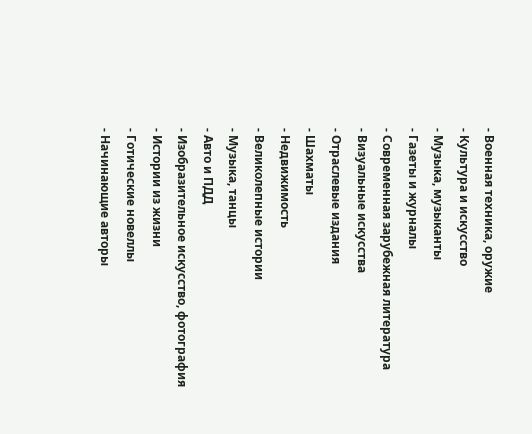- Военная техника, оружие
- Культура и искусство
- Музыка, музыканты
- Газеты и журналы
- Современная зарубежная литература
- Визуальные искусства
- Отраслевые издания
- Шахматы
- Недвижимость
- Великолепные истории
- Музыка, танцы
- Авто и ПДД
- Изобразительное искусство, фотография
- Истории из жизни
- Готические новеллы
- Начинающие авторы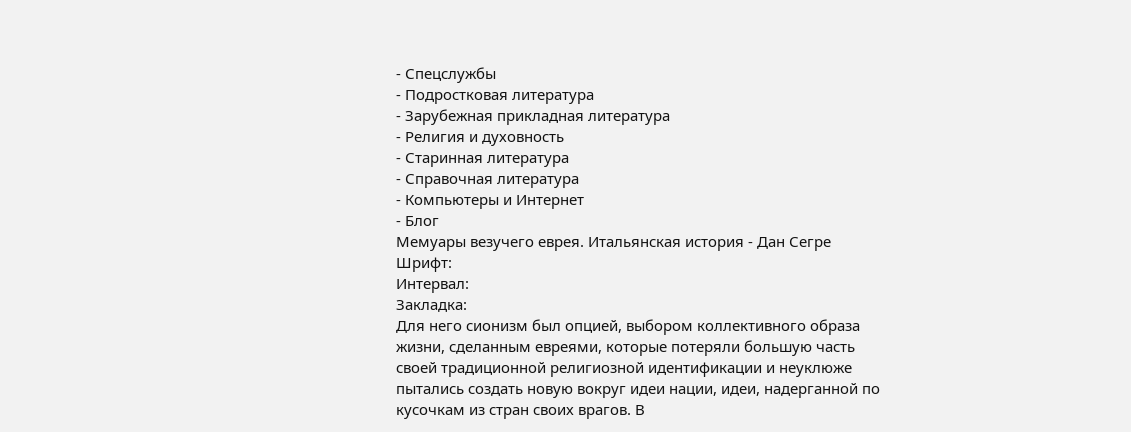- Спецслужбы
- Подростковая литература
- Зарубежная прикладная литература
- Религия и духовность
- Старинная литература
- Справочная литература
- Компьютеры и Интернет
- Блог
Мемуары везучего еврея. Итальянская история - Дан Сегре
Шрифт:
Интервал:
Закладка:
Для него сионизм был опцией, выбором коллективного образа жизни, сделанным евреями, которые потеряли большую часть своей традиционной религиозной идентификации и неуклюже пытались создать новую вокруг идеи нации, идеи, надерганной по кусочкам из стран своих врагов. В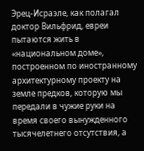Эрец-Исраэле, как полагал доктор Вильфрид, евреи пытаются жить в «национальном доме», построенном по иностранному архитектурному проекту на земле предков, которую мы передали в чужие руки на время своего вынужденного тысячелетнего отсутствия, а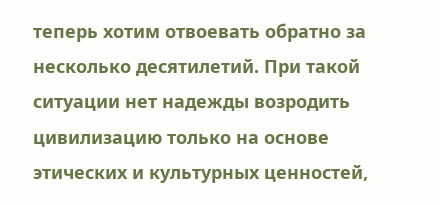теперь хотим отвоевать обратно за несколько десятилетий. При такой ситуации нет надежды возродить цивилизацию только на основе этических и культурных ценностей,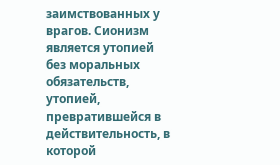заимствованных у врагов. Сионизм является утопией без моральных обязательств, утопией, превратившейся в действительность, в которой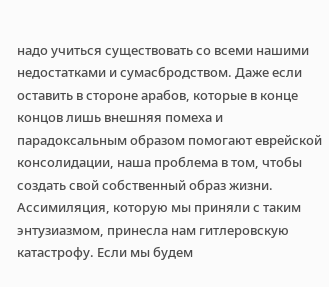надо учиться существовать со всеми нашими недостатками и сумасбродством. Даже если оставить в стороне арабов, которые в конце концов лишь внешняя помеха и парадоксальным образом помогают еврейской консолидации, наша проблема в том, чтобы создать свой собственный образ жизни. Ассимиляция, которую мы приняли с таким энтузиазмом, принесла нам гитлеровскую катастрофу. Если мы будем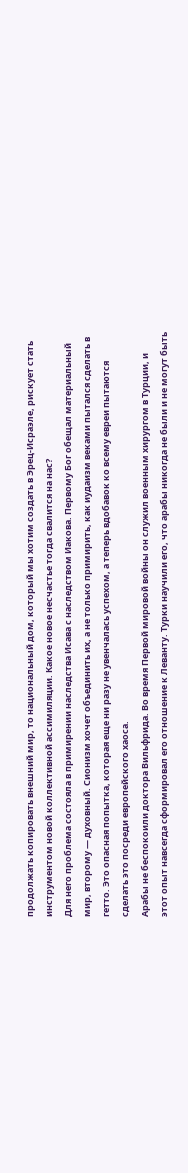продолжать копировать внешний мир, то национальный дом, который мы хотим создать в Эрец-Исраэле, рискует стать инструментом новой коллективной ассимиляции. Какое новое несчастье тогда свалится на нас?
Для него проблема состояла в примирении наследства Исава с наследством Иакова. Первому Бог обещал материальный мир, второму — духовный. Сионизм хочет объединить их, а не только примирить, как иудаизм веками пытался сделать в гетто. Это опасная попытка, которая еще ни разу не увенчалась успехом, а теперь вдобавок ко всему евреи пытаются сделать это посреди европейского хаоса.
Арабы не беспокоили доктора Вильфрида. Во время Первой мировой войны он служил военным хирургом в Турции, и этот опыт навсегда сформировал его отношение к Леванту. Турки научили его, что арабы никогда не были и не могут быть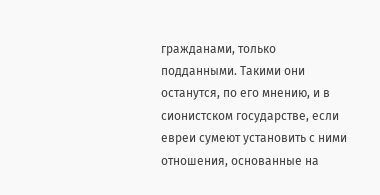гражданами, только подданными. Такими они останутся, по его мнению, и в сионистском государстве, если евреи сумеют установить с ними отношения, основанные на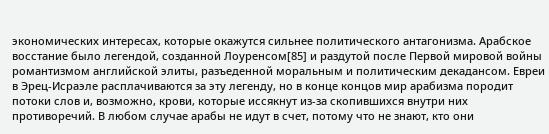экономических интересах, которые окажутся сильнее политического антагонизма. Арабское восстание было легендой, созданной Лоуренсом[85] и раздутой после Первой мировой войны романтизмом английской элиты, разъеденной моральным и политическим декадансом. Евреи в Эрец-Исраэле расплачиваются за эту легенду, но в конце концов мир арабизма породит потоки слов и, возможно, крови, которые иссякнут из-за скопившихся внутри них противоречий. В любом случае арабы не идут в счет, потому что не знают, кто они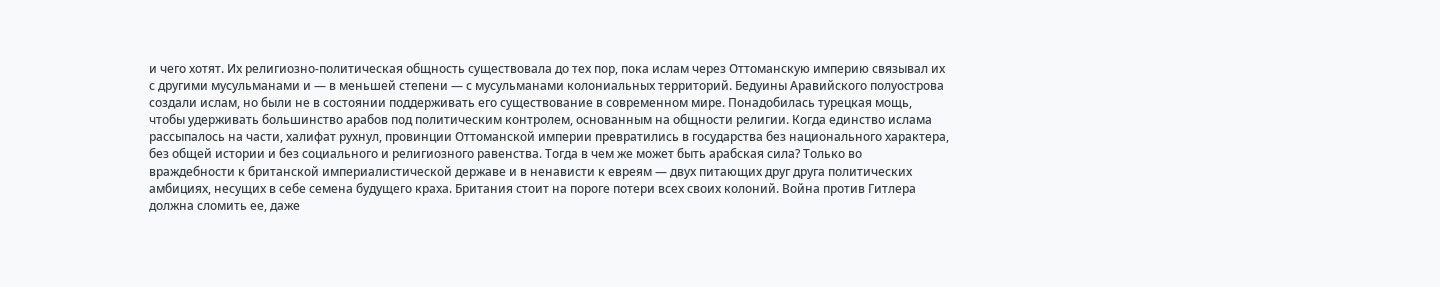и чего хотят. Их религиозно-политическая общность существовала до тех пор, пока ислам через Оттоманскую империю связывал их с другими мусульманами и — в меньшей степени — с мусульманами колониальных территорий. Бедуины Аравийского полуострова создали ислам, но были не в состоянии поддерживать его существование в современном мире. Понадобилась турецкая мощь, чтобы удерживать большинство арабов под политическим контролем, основанным на общности религии. Когда единство ислама рассыпалось на части, халифат рухнул, провинции Оттоманской империи превратились в государства без национального характера, без общей истории и без социального и религиозного равенства. Тогда в чем же может быть арабская сила? Только во враждебности к британской империалистической державе и в ненависти к евреям — двух питающих друг друга политических амбициях, несущих в себе семена будущего краха. Британия стоит на пороге потери всех своих колоний. Война против Гитлера должна сломить ее, даже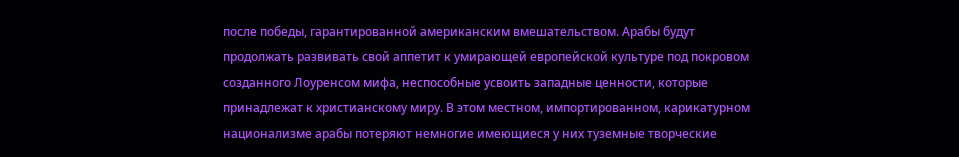после победы, гарантированной американским вмешательством. Арабы будут продолжать развивать свой аппетит к умирающей европейской культуре под покровом созданного Лоуренсом мифа, неспособные усвоить западные ценности, которые принадлежат к христианскому миру. В этом местном, импортированном, карикатурном национализме арабы потеряют немногие имеющиеся у них туземные творческие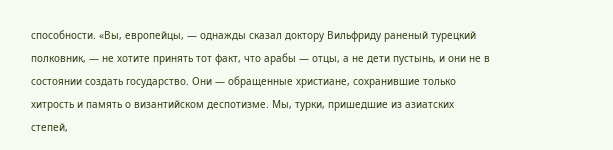способности. «Вы, европейцы, — однажды сказал доктору Вильфриду раненый турецкий полковник, — не хотите принять тот факт, что арабы — отцы, а не дети пустынь, и они не в состоянии создать государство. Они — обращенные христиане, сохранившие только хитрость и память о византийском деспотизме. Мы, турки, пришедшие из азиатских степей,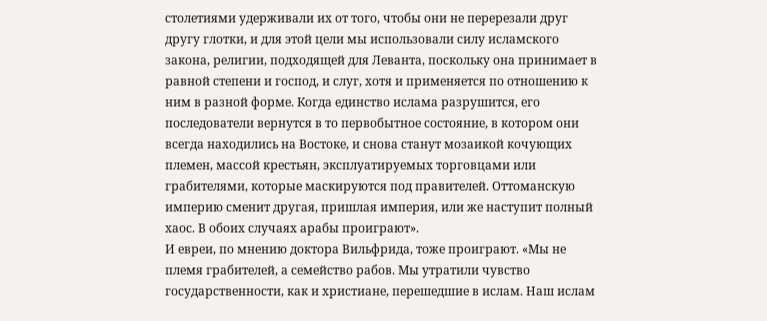столетиями удерживали их от того, чтобы они не перерезали друг другу глотки, и для этой цели мы использовали силу исламского закона, религии, подходящей для Леванта, поскольку она принимает в равной степени и господ, и слуг, хотя и применяется по отношению к ним в разной форме. Когда единство ислама разрушится, его последователи вернутся в то первобытное состояние, в котором они всегда находились на Востоке, и снова станут мозаикой кочующих племен, массой крестьян, эксплуатируемых торговцами или грабителями, которые маскируются под правителей. Оттоманскую империю сменит другая, пришлая империя, или же наступит полный хаос. В обоих случаях арабы проиграют».
И евреи, по мнению доктора Вильфрида, тоже проиграют. «Мы не племя грабителей, а семейство рабов. Мы утратили чувство государственности, как и христиане, перешедшие в ислам. Наш ислам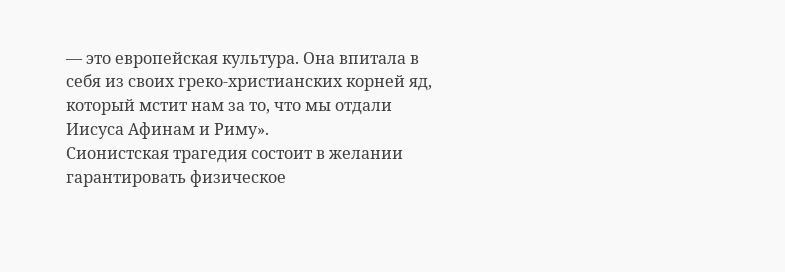— это европейская культура. Она впитала в себя из своих греко-христианских корней яд, который мстит нам за то, что мы отдали Иисуса Афинам и Риму».
Сионистская трагедия состоит в желании гарантировать физическое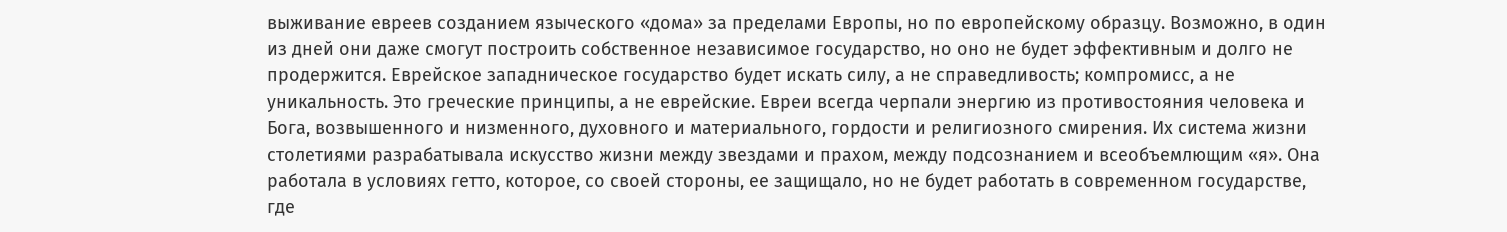выживание евреев созданием языческого «дома» за пределами Европы, но по европейскому образцу. Возможно, в один из дней они даже смогут построить собственное независимое государство, но оно не будет эффективным и долго не продержится. Еврейское западническое государство будет искать силу, а не справедливость; компромисс, а не уникальность. Это греческие принципы, а не еврейские. Евреи всегда черпали энергию из противостояния человека и Бога, возвышенного и низменного, духовного и материального, гордости и религиозного смирения. Их система жизни столетиями разрабатывала искусство жизни между звездами и прахом, между подсознанием и всеобъемлющим «я». Она работала в условиях гетто, которое, со своей стороны, ее защищало, но не будет работать в современном государстве, где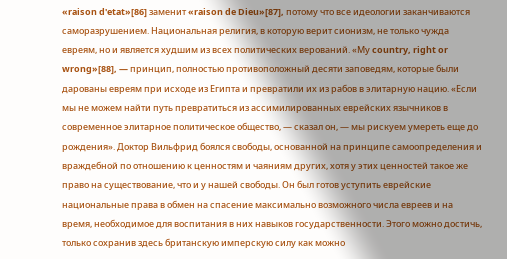«raison d'etat»[86] заменит «raison de Dieu»[87], потому что все идеологии заканчиваются саморазрушением. Национальная религия, в которую верит сионизм, не только чужда евреям, но и является худшим из всех политических верований. «Му country, right or wrong»[88], — принцип, полностью противоположный десяти заповедям, которые были дарованы евреям при исходе из Египта и превратили их из рабов в элитарную нацию. «Если мы не можем найти путь превратиться из ассимилированных еврейских язычников в современное элитарное политическое общество, — сказал он, — мы рискуем умереть еще до рождения». Доктор Вильфрид боялся свободы, основанной на принципе самоопределения и враждебной по отношению к ценностям и чаяниям других, хотя у этих ценностей такое же право на существование, что и у нашей свободы. Он был готов уступить еврейские национальные права в обмен на спасение максимально возможного числа евреев и на время, необходимое для воспитания в них навыков государственности. Этого можно достичь, только сохранив здесь британскую имперскую силу как можно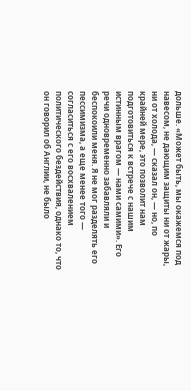дольше. «Может быть, мы окажемся под навесом, не дающим защиты ни от жары, ни от холода, — сказал он, — но, по крайней мере, это позволит нам подготовиться к встрече с нашим истинным врагом — нами самими». Его речи одновременно забавляли и беспокоили меня. Я не мог разделять его пессимизма, а еще менее того — согласиться с его восхвалением политического бездействия, однако то, что он говорил об Англии, не было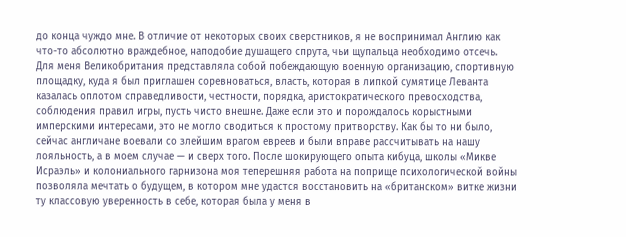до конца чуждо мне. В отличие от некоторых своих сверстников, я не воспринимал Англию как что-то абсолютно враждебное, наподобие душащего спрута, чьи щупальца необходимо отсечь. Для меня Великобритания представляла собой побеждающую военную организацию, спортивную площадку, куда я был приглашен соревноваться, власть, которая в липкой сумятице Леванта казалась оплотом справедливости, честности, порядка, аристократического превосходства, соблюдения правил игры, пусть чисто внешне. Даже если это и порождалось корыстными имперскими интересами, это не могло сводиться к простому притворству. Как бы то ни было, сейчас англичане воевали со злейшим врагом евреев и были вправе рассчитывать на нашу лояльность, а в моем случае — и сверх того. После шокирующего опыта кибуца, школы «Микве Исраэль» и колониального гарнизона моя теперешняя работа на поприще психологической войны позволяла мечтать о будущем, в котором мне удастся восстановить на «британском» витке жизни ту классовую уверенность в себе, которая была у меня в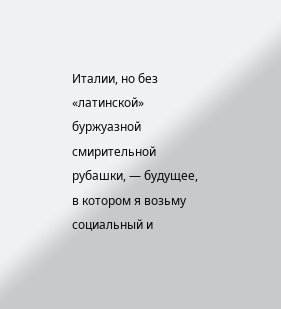Италии, но без «латинской» буржуазной смирительной рубашки, — будущее, в котором я возьму социальный и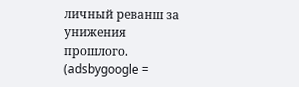личный реванш за унижения прошлого.
(adsbygoogle =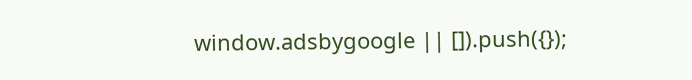window.adsbygoogle || []).push({});